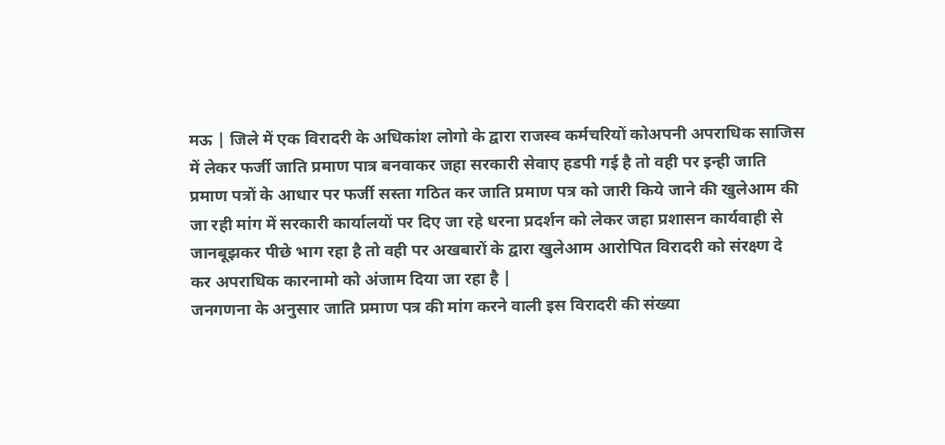मऊ | जिले में एक विरादरी के अधिकांश लोगो के द्वारा राजस्व कर्मचरियों कोअपनी अपराधिक साजिस में लेकर फर्जी जाति प्रमाण पात्र बनवाकर जहा सरकारी सेवाए हडपी गई है तो वही पर इन्ही जाति प्रमाण पत्रों के आधार पर फर्जी सस्ता गठित कर जाति प्रमाण पत्र को जारी किये जाने की खुलेआम की जा रही मांग में सरकारी कार्यालयों पर दिए जा रहे धरना प्रदर्शन को लेकर जहा प्रशासन कार्यवाही से जानबूझकर पीछे भाग रहा है तो वही पर अखबारों के द्वारा खुलेआम आरोपित विरादरी को संरक्ष्ण दे कर अपराधिक कारनामो को अंजाम दिया जा रहा है |
जनगणना के अनुसार जाति प्रमाण पत्र की मांग करने वाली इस विरादरी की संख्या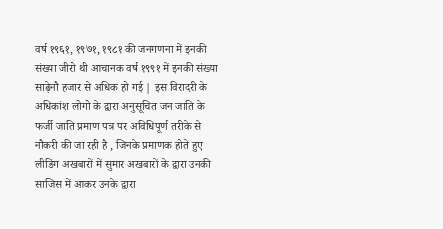वर्ष १९६१, १९७१, १९८१ की जनगणना में इनकी संख्या जीरो थी आचानक वर्ष १९९१ में इनकी संख्या साढ़ेनौ हजार से अधिक हो गई | इस विरादरी के अधिकांश लोगो के द्वारा अनुसूचित जन जाति के फर्जी जाति प्रमाण पत्र पर अविधिपूर्ण तरीके से नौकरी की जा रही है , जिनके प्रमाणक होते हुए लीडिंग अखबारों में सुमार अखबारों के द्वारा उनकी साजिस में आकर उनके द्वारा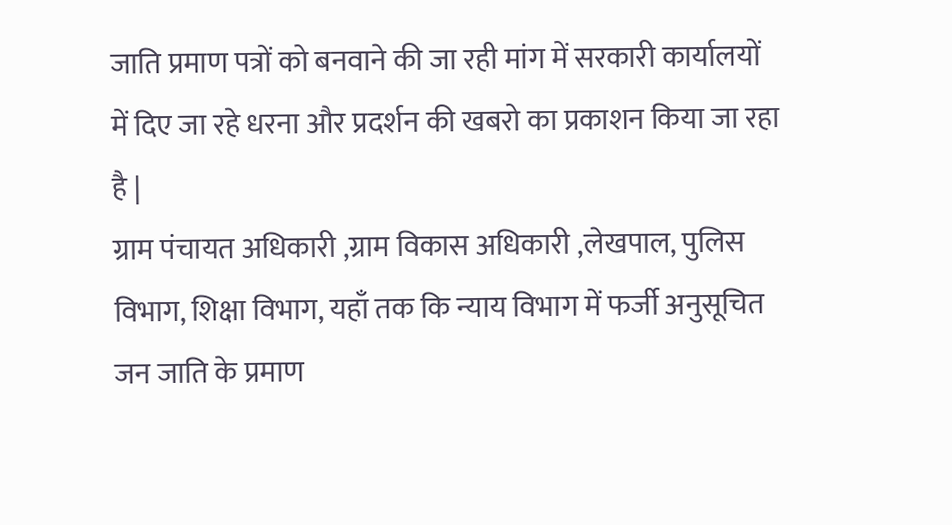जाति प्रमाण पत्रों को बनवाने की जा रही मांग में सरकारी कार्यालयों में दिए जा रहे धरना और प्रदर्शन की खबरो का प्रकाशन किया जा रहा है |
ग्राम पंचायत अधिकारी ,ग्राम विकास अधिकारी ,लेखपाल, पुलिस विभाग, शिक्षा विभाग, यहाँ तक कि न्याय विभाग में फर्जी अनुसूचित जन जाति के प्रमाण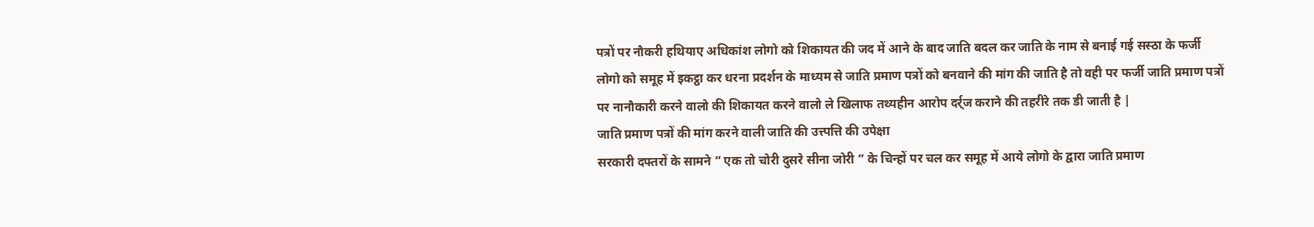पत्रों पर नौकरी हथियाए अधिकांश लोगो को शिकायत की जद में आने के बाद जाति बदल कर जाति के नाम से बनाई गई सस्ठा के फर्जी लोगो को समूह में इकट्ठा कर धरना प्रदर्शन के माध्यम से जाति प्रमाण पत्रों को बनवाने की मांग की जाति है तो वही पर फर्जी जाति प्रमाण पत्रों पर नानौकारी करने वालो की शिकायत करने वालो ले खिलाफ तथ्यहीन आरोप दर्र्ज कराने की तहरीरे तक डी जाती है |
जाति प्रमाण पत्रों की मांग करने वाली जाति की उत्त्पत्ति की उपेक्षा
सरकारी दफ्तरों के सामने ” एक तो चोरी दुसरे सीना जोरी ” के चिन्हों पर चल कर समूह में आये लोगो के द्वारा जाति प्रमाण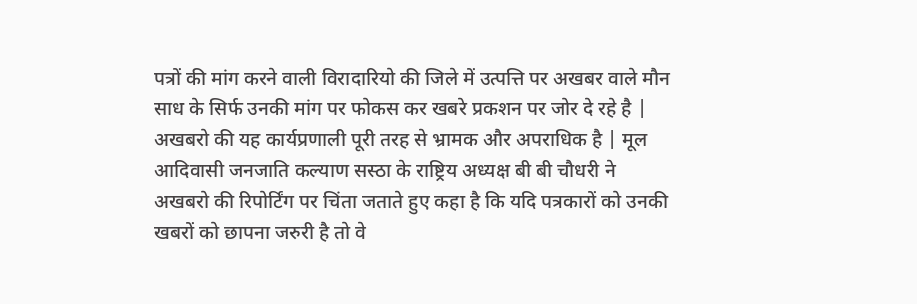पत्रों की मांग करने वाली विरादारियो की जिले में उत्पत्ति पर अखबर वाले मौन साध के सिर्फ उनकी मांग पर फोकस कर खबरे प्रकशन पर जोर दे रहे है | अखबरो की यह कार्यप्रणाली पूरी तरह से भ्रामक और अपराधिक है | मूल आदिवासी जनजाति कल्याण सस्ठा के राष्ट्रिय अध्यक्ष बी बी चौधरी ने अखबरो की रिपोर्टिंग पर चिंता जताते हुए कहा है कि यदि पत्रकारों को उनकी खबरों को छापना जरुरी है तो वे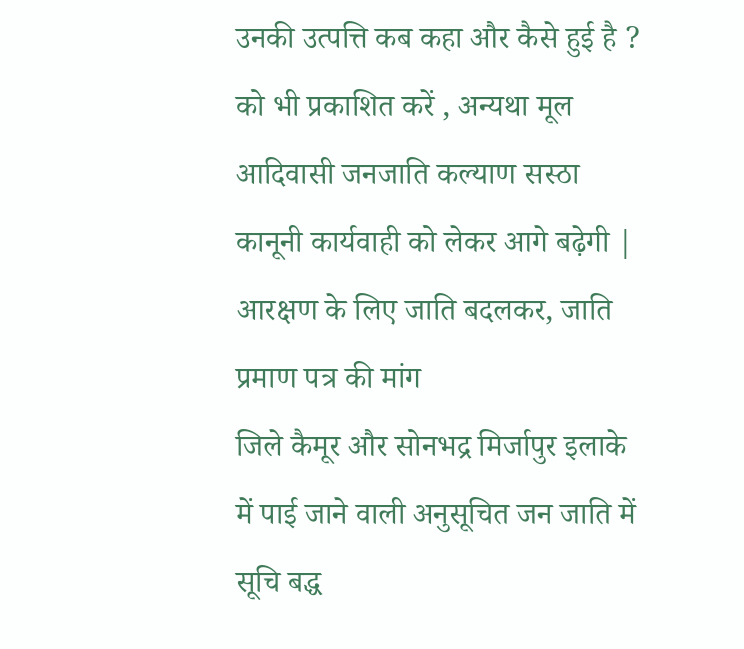उनकी उत्पत्ति कब कहा और कैसे हुई है ? को भी प्रकाशित करें , अन्यथा मूल आदिवासी जनजाति कल्याण सस्ठा कानूनी कार्यवाही को लेकर आगे बढ़ेगी |
आरक्षण के लिए जाति बदलकर, जाति प्रमाण पत्र की मांग
जिले कैमूर और सोनभद्र मिर्जापुर इलाके में पाई जाने वाली अनुसूचित जन जाति में सूचि बद्ध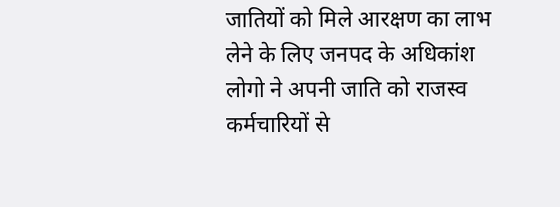जातियों को मिले आरक्षण का लाभ लेने के लिए जनपद के अधिकांश लोगो ने अपनी जाति को राजस्व कर्मचारियों से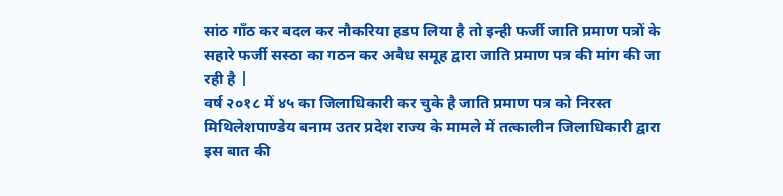सांठ गाँठ कर बदल कर नौकरिया हडप लिया है तो इन्ही फर्जी जाति प्रमाण पत्रों के सहारे फर्जी सस्ठा का गठन कर अबैध समूह द्वारा जाति प्रमाण पत्र की मांग की जा रही है |
वर्ष २०१८ में ४५ का जिलाधिकारी कर चुके है जाति प्रमाण पत्र को निरस्त
मिथिलेशपाण्डेय बनाम उतर प्रदेश राज्य के मामले में तत्कालीन जिलाधिकारी द्वारा इस बात की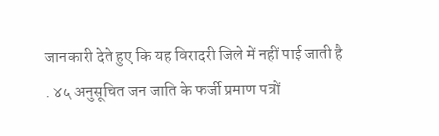जानकारी देते हुए कि यह विरादरी जिले में नहीं पाई जाती है . ४५ अनुसूचित जन जाति के फर्जी प्रमाण पत्रों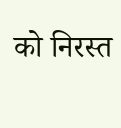को निरस्त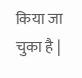किया जा चुका है |